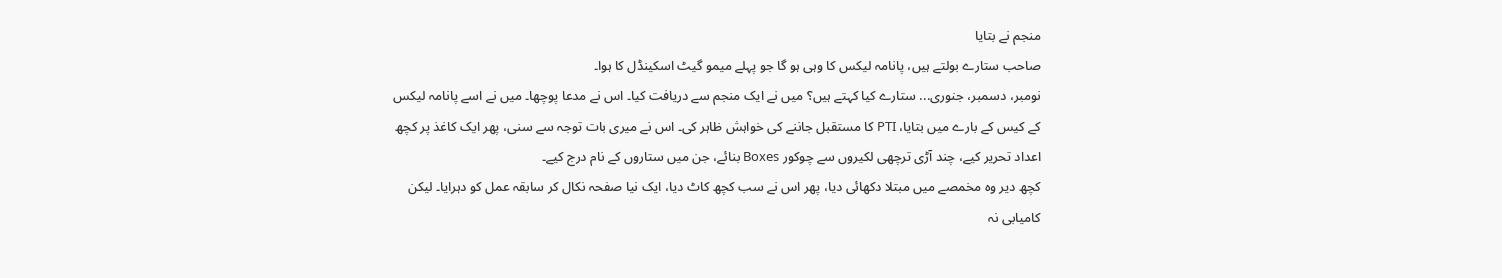منجم نے بتایا
صاحب ستارے بولتے ہیں، پانامہ لیکس کا وہی ہو گا جو پہلے میمو گیٹ اسکینڈل کا ہوا۔
نومبر، دسمبر، جنوری... ستارے کیا کہتے ہیں؟ میں نے ایک منجم سے دریافت کیا۔ اس نے مدعا پوچھا۔ میں نے اسے پانامہ لیکس کے کیس کے بارے میں بتایا، PTI کا مستقبل جاننے کی خواہش ظاہر کی۔ اس نے میری بات توجہ سے سنی، پھر ایک کاغذ پر کچھ اعداد تحریر کیے، چند آڑی ترچھی لکیروں سے چوکور Boxes بنائے، جن میں ستاروں کے نام درج کیے۔
کچھ دیر وہ مخمصے میں مبتلا دکھائی دیا، پھر اس نے سب کچھ کاٹ دیا، ایک نیا صفحہ نکال کر سابقہ عمل کو دہرایا۔ لیکن کامیابی نہ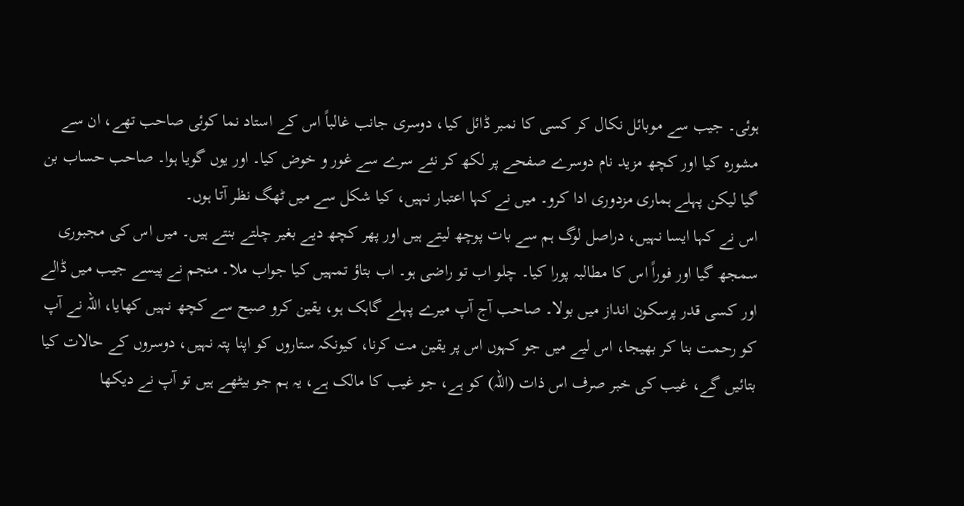ہوئی۔ جیب سے موبائل نکال کر کسی کا نمبر ڈائل کیا، دوسری جانب غالباً اس کے استاد نما کوئی صاحب تھے، ان سے مشورہ کیا اور کچھ مزید نام دوسرے صفحے پر لکھ کر نئے سرے سے غور و خوض کیا۔ اور یوں گویا ہوا۔ صاحب حساب بن گیا لیکن پہلے ہماری مزدوری ادا کرو۔ میں نے کہا اعتبار نہیں، کیا شکل سے میں ٹھگ نظر آتا ہوں۔
اس نے کہا ایسا نہیں، دراصل لوگ ہم سے بات پوچھ لیتے ہیں اور پھر کچھ دیے بغیر چلتے بنتے ہیں۔ میں اس کی مجبوری سمجھ گیا اور فوراً اس کا مطالبہ پورا کیا۔ چلو اب تو راضی ہو۔ اب بتاؤ تمہیں کیا جواب ملا۔ منجم نے پیسے جیب میں ڈالے اور کسی قدر پرسکون انداز میں بولا۔ صاحب آج آپ میرے پہلے گاہک ہو، یقین کرو صبح سے کچھ نہیں کھایا، اللہ نے آپ کو رحمت بنا کر بھیجا، اس لیے میں جو کہوں اس پر یقین مت کرنا، کیونکہ ستاروں کو اپنا پتہ نہیں، دوسروں کے حالات کیا بتائیں گے، غیب کی خبر صرف اس ذات (اللہ) کو ہے، جو غیب کا مالک ہے، یہ ہم جو بیٹھے ہیں تو آپ نے دیکھا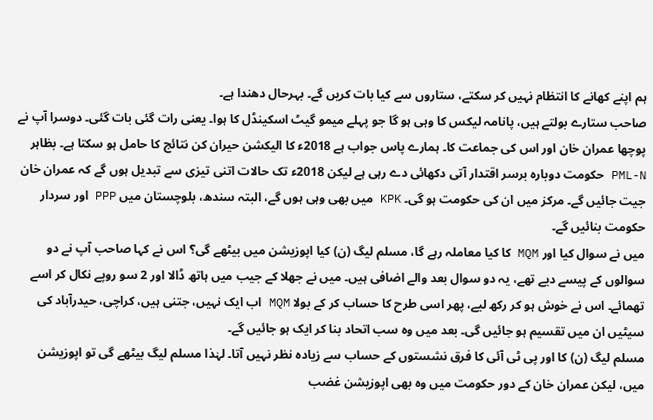ہم اپنے کھانے کا انتظام نہیں کر سکتے، ستاروں سے کیا بات کریں گے۔ بہرحال دھندا ہے۔
صاحب ستارے بولتے ہیں، پانامہ لیکس کا وہی ہو گا جو پہلے میمو گیٹ اسکینڈل کا ہوا۔ یعنی رات گئی بات گئی۔ دوسرا آپ نے پوچھا عمران خان اور اس کی جماعت کا۔ ہمارے پاس جواب ہے 2018ء کا الیکشن حیران کن نتائج کا حامل ہو سکتا ہے۔ بظاہر PML-N حکومت دوبارہ برسر اقتدار آتی دکھائی دے رہی ہے لیکن 2018ء تک حالات اتنی تیزی سے تبدیل ہوں گے کہ عمران خان جیت جائیں گے۔ مرکز میں ان کی حکومت ہو گی۔ KPK میں بھی وہی ہوں گے، البتہ سندھ، بلوچستان میں PPP اور سردار حکومت بنائیں گے۔
میں نے سوال کیا اور MQM کا کیا معاملہ رہے گا، مسلم لیگ (ن) کیا اپوزیشن میں بیٹھے گی؟ اس نے کہا صاحب آپ نے دو سوالوں کے پیسے دیے تھے، یہ دو سوال بعد والے اضافی ہیں۔ میں نے جھلا کے جیب میں ہاتھ ڈالا اور 2 سو روپے نکال کر اسے تھمائے۔ اس نے خوش ہو کر رکھ لیے، پھر اسی طرح کا حساب کر کے بولا MQM اب ایک نہیں، جتنی ہیں، کراچی، حیدرآباد کی سیٹیں ان میں تقسیم ہو جائیں گی۔ بعد میں وہ سب اتحاد بنا کر ایک ہو جائیں گے۔
مسلم لیگ (ن) کا اور پی ٹی آئی کا فرق نشستوں کے حساب سے زیادہ نظر نہیں آتا۔ لہٰذا مسلم لیگ بیٹھے گی تو اپوزیشن میں، لیکن عمران خان کے دور حکومت میں وہ بھی اپوزیشن غضب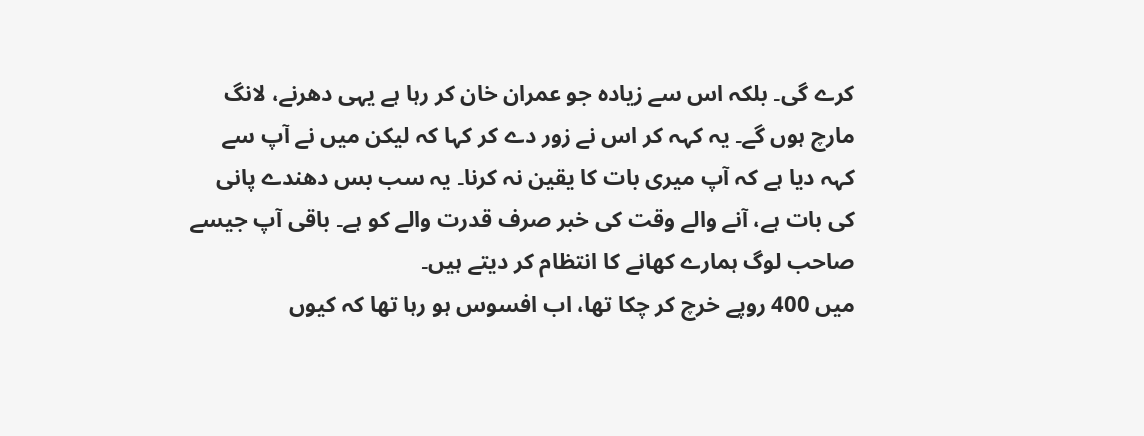کرے گی۔ بلکہ اس سے زیادہ جو عمران خان کر رہا ہے یہی دھرنے، لانگ مارچ ہوں گے۔ یہ کہہ کر اس نے زور دے کر کہا کہ لیکن میں نے آپ سے کہہ دیا ہے کہ آپ میری بات کا یقین نہ کرنا۔ یہ سب بس دھندے پانی کی بات ہے، آنے والے وقت کی خبر صرف قدرت والے کو ہے۔ باقی آپ جیسے صاحب لوگ ہمارے کھانے کا انتظام کر دیتے ہیں۔
میں 400 روپے خرچ کر چکا تھا، اب افسوس ہو رہا تھا کہ کیوں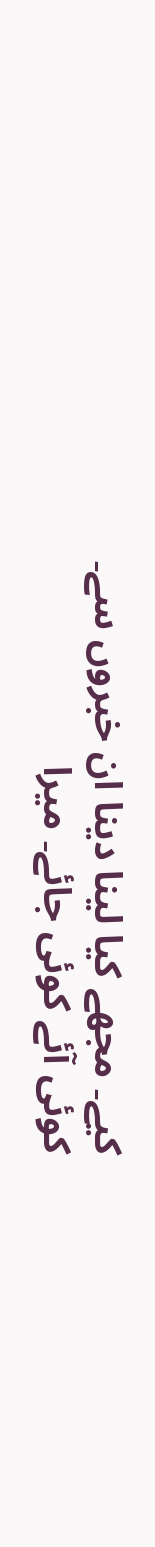کیے۔ مجھے کیا لینا دینا ان خبروں سے۔ کوئی آئے کوئی جائے۔ میرا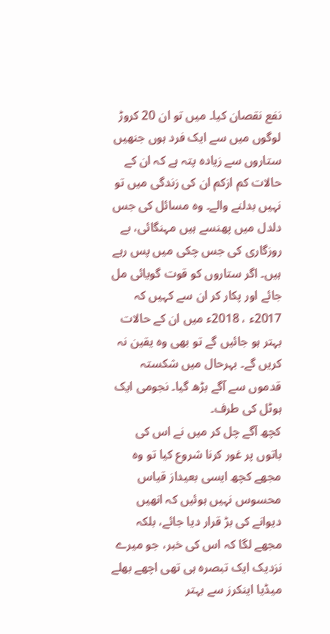نفع نقصان کیا۔ میں تو ان 20 کروڑ لوگوں میں سے ایک فرد ہوں جنھیں ستاروں سے زیادہ پتہ ہے کہ ان کے حالات کم ازکم ان کی زندگی میں تو نہیں بدلنے والے۔ وہ مسائل کی جس دلدل میں پھنسے ہیں مہنگائی، بے روزگاری کی جس چکی میں پس رہے ہیں۔ اگر ستاروں کو قوت گویائی مل جائے اور پکار کر ان سے کہیں کہ 2017ء ، 2018ء میں ان کے حالات بہتر ہو جائیں گے تو بھی وہ یقین نہ کریں گے۔ بہرحال میں شکستہ قدموں سے آگے بڑھ گیا۔ نجومی ایک ہوٹل کی طرف۔
کچھ آگے چل کر میں نے اس کی باتوں پر غور کرنا شروع کیا تو وہ مجھے کچھ ایسی بعیداز قیاس محسوس نہیں ہوئیں کہ انھیں دیوانے کی بڑ قرار دیا جائے، بلکہ مجھے لگا کہ اس کی خبر، جو میرے نزدیک ایک تبصرہ ہی تھی اچھے بھلے میڈیا اینکرز سے بہتر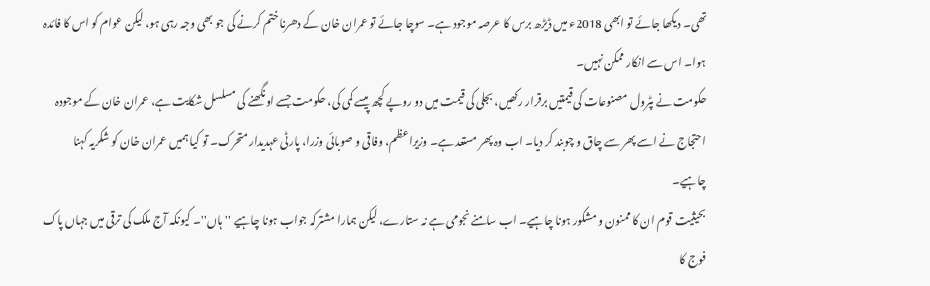تھی۔ دیکھا جائے تو ابھی 2018ء میں ڈیڑھ برس کا عرصہ موجود ہے۔ سوچا جائے تو عمران خان کے دھرنا ختم کرنے کی جو بھی وجہ رہی ہو، لیکن عوام کو اس کا فائدہ ہوا۔ اس سے انکار ممکن نہیں۔
حکومت نے پٹرول مصنوعات کی قیمتیں برقرار رکھیں، بجلی کی قیمت میں دو روپے کچھ پیسے کمی کی، حکومت جسے اونگھنے کی مسلسل شکایت ہے، عمران خان کے موجودہ احتجاج نے اسے پھر سے چاق و چوبند کر دیا۔ اب وہ پھر مستعد ہے۔ وزیراعظم، وفاقی و صوبائی وزرا، پارٹی عہدیدار متحرک۔ تو کیا ہمیں عمران خان کو شکریہ کہنا چاہیے۔
بحیثیت قوم ان کا ممنون و مشکور ہونا چاہیے۔ اب سامنے نجومی ہے نہ ستارے، لیکن ہمارا مشترکہ جواب ہونا چاہیے ''ہاں''۔ کیونکہ آج ملک کی ترقی میں جہاں پاک فوج کا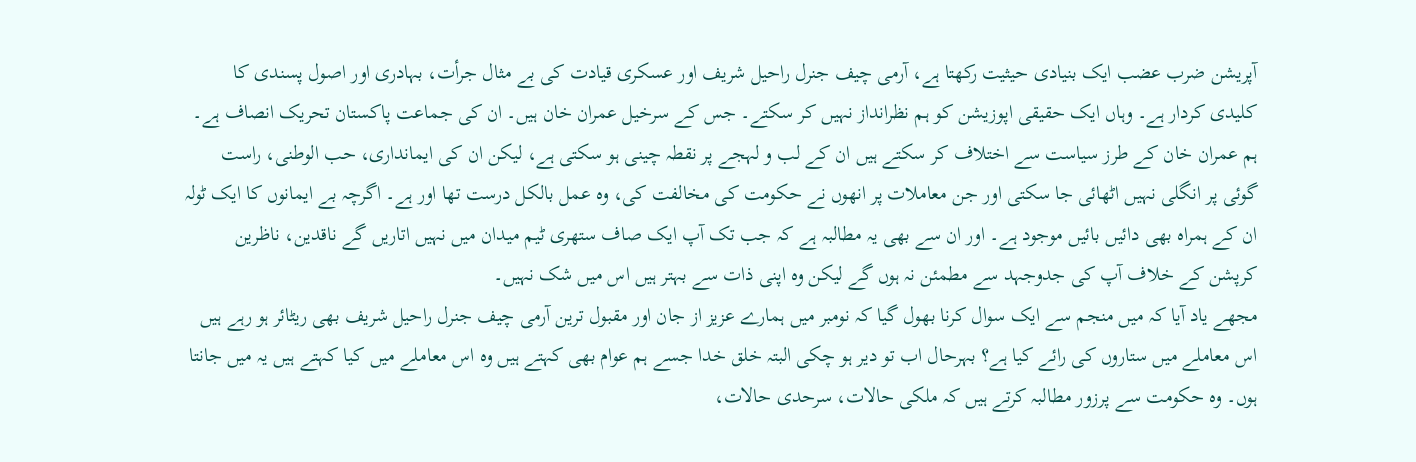آپریشن ضرب عضب ایک بنیادی حیثیت رکھتا ہے، آرمی چیف جنرل راحیل شریف اور عسکری قیادت کی بے مثال جرأت، بہادری اور اصول پسندی کا کلیدی کردار ہے۔ وہاں ایک حقیقی اپوزیشن کو ہم نظرانداز نہیں کر سکتے۔ جس کے سرخیل عمران خان ہیں۔ ان کی جماعت پاکستان تحریک انصاف ہے۔
ہم عمران خان کے طرز سیاست سے اختلاف کر سکتے ہیں ان کے لب و لہجے پر نقطہ چینی ہو سکتی ہے، لیکن ان کی ایمانداری، حب الوطنی، راست گوئی پر انگلی نہیں اٹھائی جا سکتی اور جن معاملات پر انھوں نے حکومت کی مخالفت کی، وہ عمل بالکل درست تھا اور ہے۔ اگرچہ بے ایمانوں کا ایک ٹولہ ان کے ہمراہ بھی دائیں بائیں موجود ہے۔ اور ان سے بھی یہ مطالبہ ہے کہ جب تک آپ ایک صاف ستھری ٹیم میدان میں نہیں اتاریں گے ناقدین، ناظرین کرپشن کے خلاف آپ کی جدوجہد سے مطمئن نہ ہوں گے لیکن وہ اپنی ذات سے بہتر ہیں اس میں شک نہیں۔
مجھے یاد آیا کہ میں منجم سے ایک سوال کرنا بھول گیا کہ نومبر میں ہمارے عزیز از جان اور مقبول ترین آرمی چیف جنرل راحیل شریف بھی ریٹائر ہو رہے ہیں اس معاملے میں ستاروں کی رائے کیا ہے؟ بہرحال اب تو دیر ہو چکی البتہ خلق خدا جسے ہم عوام بھی کہتے ہیں وہ اس معاملے میں کیا کہتے ہیں یہ میں جانتا ہوں۔ وہ حکومت سے پرزور مطالبہ کرتے ہیں کہ ملکی حالات، سرحدی حالات،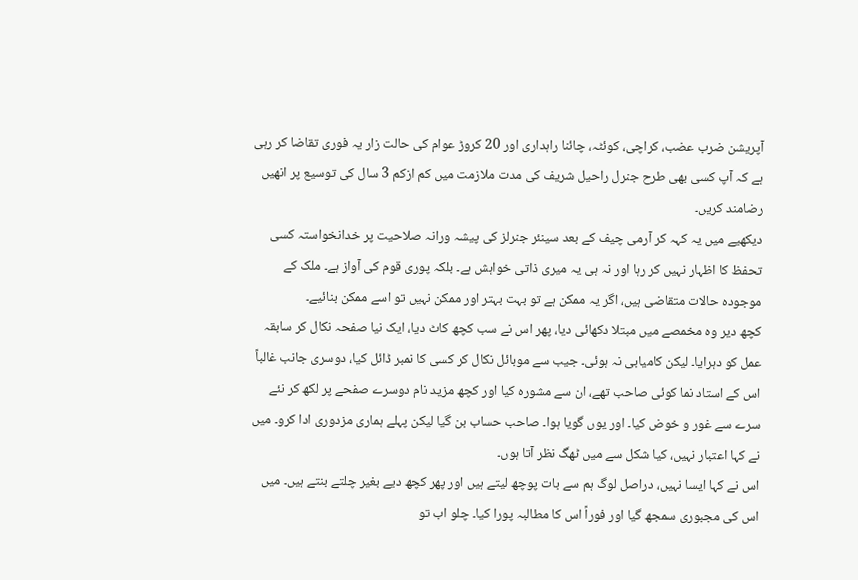آپریشن ضرب عضب، کراچی، کوئٹہ، چائنا راہداری اور 20 کروڑ عوام کی حالت زار یہ فوری تقاضا کر رہی ہے کہ آپ کسی بھی طرح جنرل راحیل شریف کی مدت ملازمت میں کم ازکم 3 سال کی توسیع پر انھیں رضامند کریں۔
دیکھیے میں یہ کہہ کر آرمی چیف کے بعد سینئر جنرلز کی پیشہ ورانہ صلاحیت پر خدانخواستہ کسی تحفظ کا اظہار نہیں کر رہا اور نہ ہی یہ میری ذاتی خواہش ہے۔ بلکہ پوری قوم کی آواز ہے۔ ملک کے موجودہ حالات متقاضی ہیں، اگر یہ ممکن ہے تو بہت بہتر اور ممکن نہیں تو اسے ممکن بنائیے۔
کچھ دیر وہ مخمصے میں مبتلا دکھائی دیا، پھر اس نے سب کچھ کاٹ دیا، ایک نیا صفحہ نکال کر سابقہ عمل کو دہرایا۔ لیکن کامیابی نہ ہوئی۔ جیب سے موبائل نکال کر کسی کا نمبر ڈائل کیا، دوسری جانب غالباً اس کے استاد نما کوئی صاحب تھے، ان سے مشورہ کیا اور کچھ مزید نام دوسرے صفحے پر لکھ کر نئے سرے سے غور و خوض کیا۔ اور یوں گویا ہوا۔ صاحب حساب بن گیا لیکن پہلے ہماری مزدوری ادا کرو۔ میں نے کہا اعتبار نہیں، کیا شکل سے میں ٹھگ نظر آتا ہوں۔
اس نے کہا ایسا نہیں، دراصل لوگ ہم سے بات پوچھ لیتے ہیں اور پھر کچھ دیے بغیر چلتے بنتے ہیں۔ میں اس کی مجبوری سمجھ گیا اور فوراً اس کا مطالبہ پورا کیا۔ چلو اب تو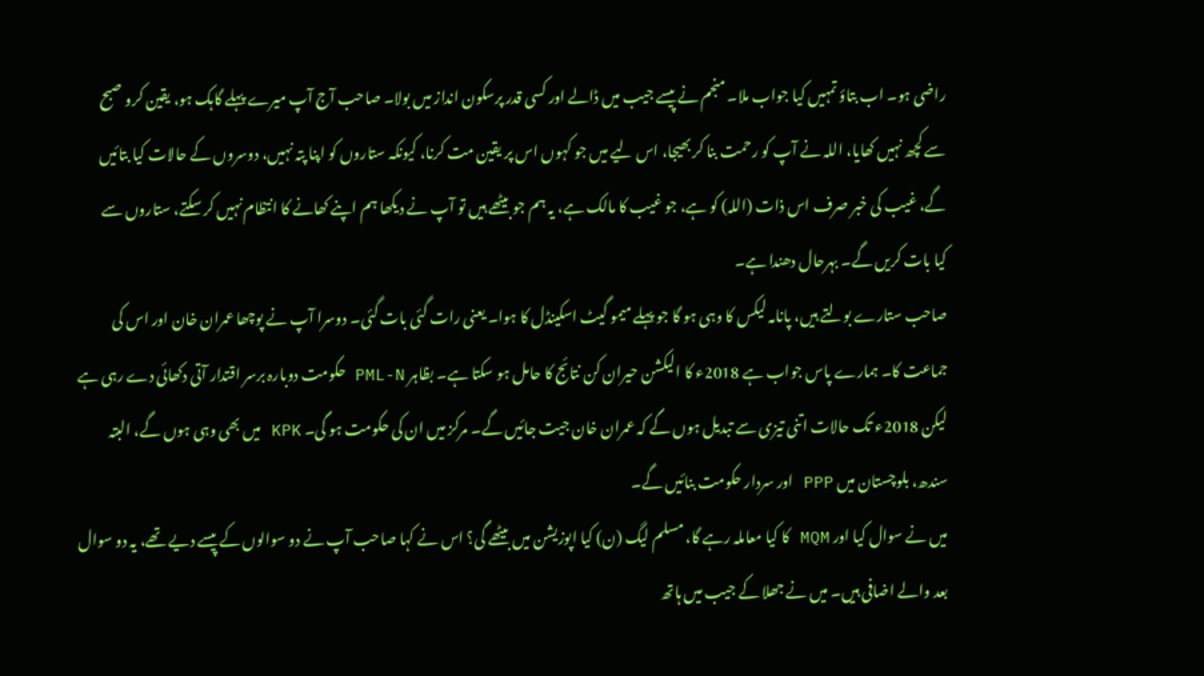راضی ہو۔ اب بتاؤ تمہیں کیا جواب ملا۔ منجم نے پیسے جیب میں ڈالے اور کسی قدر پرسکون انداز میں بولا۔ صاحب آج آپ میرے پہلے گاہک ہو، یقین کرو صبح سے کچھ نہیں کھایا، اللہ نے آپ کو رحمت بنا کر بھیجا، اس لیے میں جو کہوں اس پر یقین مت کرنا، کیونکہ ستاروں کو اپنا پتہ نہیں، دوسروں کے حالات کیا بتائیں گے، غیب کی خبر صرف اس ذات (اللہ) کو ہے، جو غیب کا مالک ہے، یہ ہم جو بیٹھے ہیں تو آپ نے دیکھا ہم اپنے کھانے کا انتظام نہیں کر سکتے، ستاروں سے کیا بات کریں گے۔ بہرحال دھندا ہے۔
صاحب ستارے بولتے ہیں، پانامہ لیکس کا وہی ہو گا جو پہلے میمو گیٹ اسکینڈل کا ہوا۔ یعنی رات گئی بات گئی۔ دوسرا آپ نے پوچھا عمران خان اور اس کی جماعت کا۔ ہمارے پاس جواب ہے 2018ء کا الیکشن حیران کن نتائج کا حامل ہو سکتا ہے۔ بظاہر PML-N حکومت دوبارہ برسر اقتدار آتی دکھائی دے رہی ہے لیکن 2018ء تک حالات اتنی تیزی سے تبدیل ہوں گے کہ عمران خان جیت جائیں گے۔ مرکز میں ان کی حکومت ہو گی۔ KPK میں بھی وہی ہوں گے، البتہ سندھ، بلوچستان میں PPP اور سردار حکومت بنائیں گے۔
میں نے سوال کیا اور MQM کا کیا معاملہ رہے گا، مسلم لیگ (ن) کیا اپوزیشن میں بیٹھے گی؟ اس نے کہا صاحب آپ نے دو سوالوں کے پیسے دیے تھے، یہ دو سوال بعد والے اضافی ہیں۔ میں نے جھلا کے جیب میں ہاتھ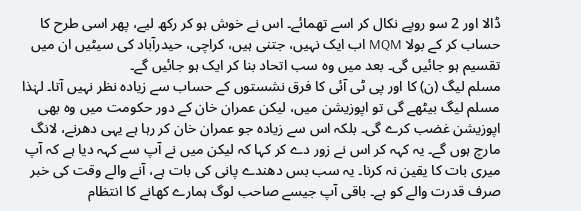ڈالا اور 2 سو روپے نکال کر اسے تھمائے۔ اس نے خوش ہو کر رکھ لیے، پھر اسی طرح کا حساب کر کے بولا MQM اب ایک نہیں، جتنی ہیں، کراچی، حیدرآباد کی سیٹیں ان میں تقسیم ہو جائیں گی۔ بعد میں وہ سب اتحاد بنا کر ایک ہو جائیں گے۔
مسلم لیگ (ن) کا اور پی ٹی آئی کا فرق نشستوں کے حساب سے زیادہ نظر نہیں آتا۔ لہٰذا مسلم لیگ بیٹھے گی تو اپوزیشن میں، لیکن عمران خان کے دور حکومت میں وہ بھی اپوزیشن غضب کرے گی۔ بلکہ اس سے زیادہ جو عمران خان کر رہا ہے یہی دھرنے، لانگ مارچ ہوں گے۔ یہ کہہ کر اس نے زور دے کر کہا کہ لیکن میں نے آپ سے کہہ دیا ہے کہ آپ میری بات کا یقین نہ کرنا۔ یہ سب بس دھندے پانی کی بات ہے، آنے والے وقت کی خبر صرف قدرت والے کو ہے۔ باقی آپ جیسے صاحب لوگ ہمارے کھانے کا انتظام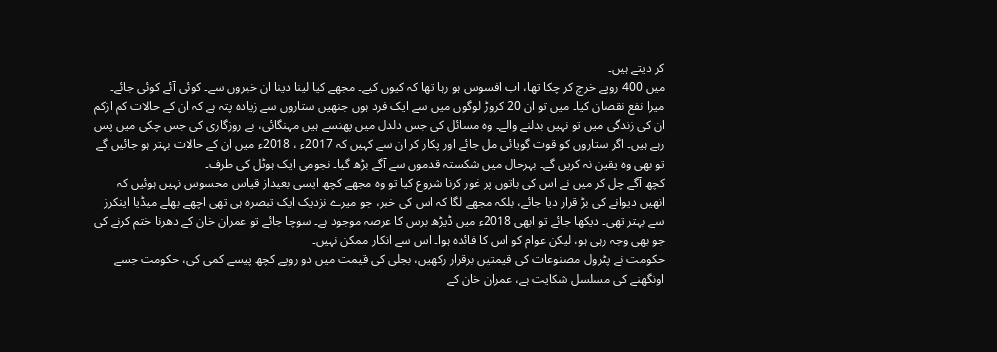کر دیتے ہیں۔
میں 400 روپے خرچ کر چکا تھا، اب افسوس ہو رہا تھا کہ کیوں کیے۔ مجھے کیا لینا دینا ان خبروں سے۔ کوئی آئے کوئی جائے۔ میرا نفع نقصان کیا۔ میں تو ان 20 کروڑ لوگوں میں سے ایک فرد ہوں جنھیں ستاروں سے زیادہ پتہ ہے کہ ان کے حالات کم ازکم ان کی زندگی میں تو نہیں بدلنے والے۔ وہ مسائل کی جس دلدل میں پھنسے ہیں مہنگائی، بے روزگاری کی جس چکی میں پس رہے ہیں۔ اگر ستاروں کو قوت گویائی مل جائے اور پکار کر ان سے کہیں کہ 2017ء ، 2018ء میں ان کے حالات بہتر ہو جائیں گے تو بھی وہ یقین نہ کریں گے۔ بہرحال میں شکستہ قدموں سے آگے بڑھ گیا۔ نجومی ایک ہوٹل کی طرف۔
کچھ آگے چل کر میں نے اس کی باتوں پر غور کرنا شروع کیا تو وہ مجھے کچھ ایسی بعیداز قیاس محسوس نہیں ہوئیں کہ انھیں دیوانے کی بڑ قرار دیا جائے، بلکہ مجھے لگا کہ اس کی خبر، جو میرے نزدیک ایک تبصرہ ہی تھی اچھے بھلے میڈیا اینکرز سے بہتر تھی۔ دیکھا جائے تو ابھی 2018ء میں ڈیڑھ برس کا عرصہ موجود ہے۔ سوچا جائے تو عمران خان کے دھرنا ختم کرنے کی جو بھی وجہ رہی ہو، لیکن عوام کو اس کا فائدہ ہوا۔ اس سے انکار ممکن نہیں۔
حکومت نے پٹرول مصنوعات کی قیمتیں برقرار رکھیں، بجلی کی قیمت میں دو روپے کچھ پیسے کمی کی، حکومت جسے اونگھنے کی مسلسل شکایت ہے، عمران خان کے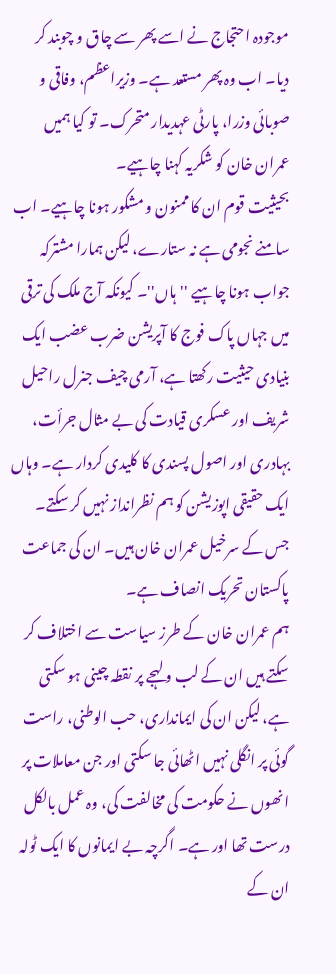موجودہ احتجاج نے اسے پھر سے چاق و چوبند کر دیا۔ اب وہ پھر مستعد ہے۔ وزیراعظم، وفاقی و صوبائی وزرا، پارٹی عہدیدار متحرک۔ تو کیا ہمیں عمران خان کو شکریہ کہنا چاہیے۔
بحیثیت قوم ان کا ممنون و مشکور ہونا چاہیے۔ اب سامنے نجومی ہے نہ ستارے، لیکن ہمارا مشترکہ جواب ہونا چاہیے ''ہاں''۔ کیونکہ آج ملک کی ترقی میں جہاں پاک فوج کا آپریشن ضرب عضب ایک بنیادی حیثیت رکھتا ہے، آرمی چیف جنرل راحیل شریف اور عسکری قیادت کی بے مثال جرأت، بہادری اور اصول پسندی کا کلیدی کردار ہے۔ وہاں ایک حقیقی اپوزیشن کو ہم نظرانداز نہیں کر سکتے۔ جس کے سرخیل عمران خان ہیں۔ ان کی جماعت پاکستان تحریک انصاف ہے۔
ہم عمران خان کے طرز سیاست سے اختلاف کر سکتے ہیں ان کے لب و لہجے پر نقطہ چینی ہو سکتی ہے، لیکن ان کی ایمانداری، حب الوطنی، راست گوئی پر انگلی نہیں اٹھائی جا سکتی اور جن معاملات پر انھوں نے حکومت کی مخالفت کی، وہ عمل بالکل درست تھا اور ہے۔ اگرچہ بے ایمانوں کا ایک ٹولہ ان کے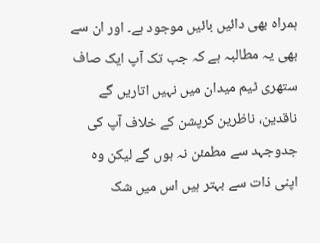ہمراہ بھی دائیں بائیں موجود ہے۔ اور ان سے بھی یہ مطالبہ ہے کہ جب تک آپ ایک صاف ستھری ٹیم میدان میں نہیں اتاریں گے ناقدین، ناظرین کرپشن کے خلاف آپ کی جدوجہد سے مطمئن نہ ہوں گے لیکن وہ اپنی ذات سے بہتر ہیں اس میں شک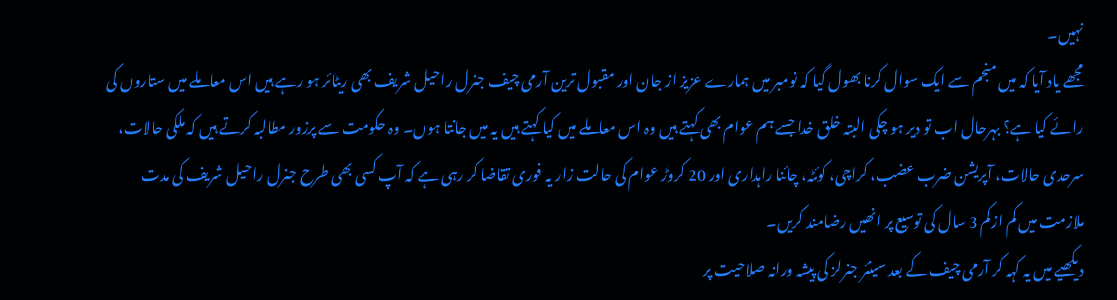نہیں۔
مجھے یاد آیا کہ میں منجم سے ایک سوال کرنا بھول گیا کہ نومبر میں ہمارے عزیز از جان اور مقبول ترین آرمی چیف جنرل راحیل شریف بھی ریٹائر ہو رہے ہیں اس معاملے میں ستاروں کی رائے کیا ہے؟ بہرحال اب تو دیر ہو چکی البتہ خلق خدا جسے ہم عوام بھی کہتے ہیں وہ اس معاملے میں کیا کہتے ہیں یہ میں جانتا ہوں۔ وہ حکومت سے پرزور مطالبہ کرتے ہیں کہ ملکی حالات، سرحدی حالات، آپریشن ضرب عضب، کراچی، کوئٹہ، چائنا راہداری اور 20 کروڑ عوام کی حالت زار یہ فوری تقاضا کر رہی ہے کہ آپ کسی بھی طرح جنرل راحیل شریف کی مدت ملازمت میں کم ازکم 3 سال کی توسیع پر انھیں رضامند کریں۔
دیکھیے میں یہ کہہ کر آرمی چیف کے بعد سینئر جنرلز کی پیشہ ورانہ صلاحیت پر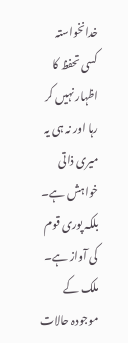خدانخواستہ کسی تحفظ کا اظہار نہیں کر رہا اور نہ ہی یہ میری ذاتی خواہش ہے۔ بلکہ پوری قوم کی آواز ہے۔ ملک کے موجودہ حالات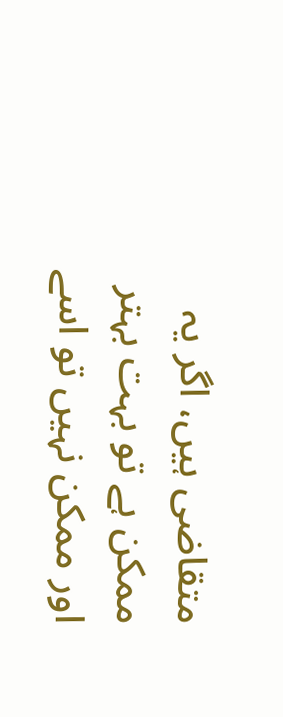متقاضی ہیں، اگر یہ ممکن ہے تو بہت بہتر اور ممکن نہیں تو اسے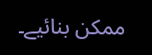ممکن بنائیے۔